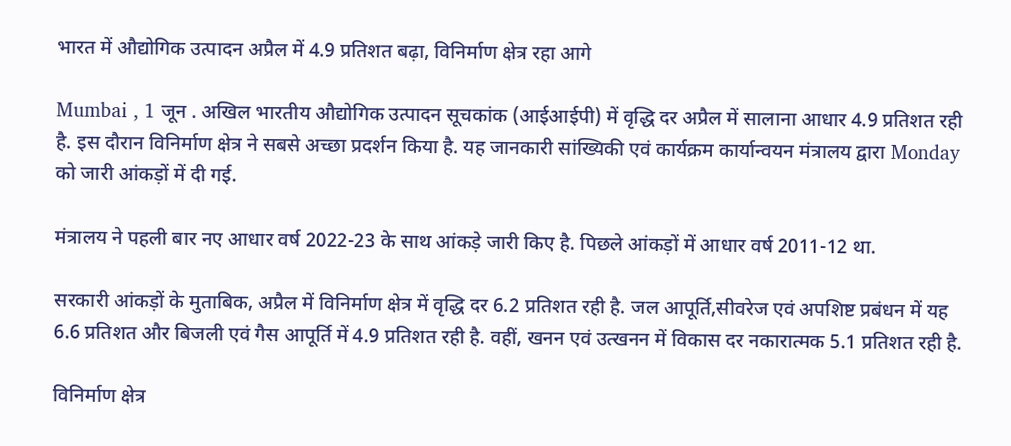भारत में औद्योगिक उत्पादन अप्रैल में 4.9 प्रतिशत बढ़ा, विनिर्माण क्षेत्र रहा आगे

Mumbai , 1 जून . अखिल भारतीय औद्योगिक उत्पादन सूचकांक (आईआईपी) में वृद्धि दर अप्रैल में सालाना आधार 4.9 प्रतिशत रही है. इस दौरान विनिर्माण क्षेत्र ने सबसे अच्छा प्रदर्शन किया है. यह जानकारी सांख्यिकी एवं कार्यक्रम कार्यान्वयन मंत्रालय द्वारा Monday को जारी आंकड़ों में दी गई.

मंत्रालय ने पहली बार नए आधार वर्ष 2022-23 के साथ आंकड़े जारी किए है. पिछले आंकड़ों में आधार वर्ष 2011-12 था.

सरकारी आंकड़ों के मुताबिक, अप्रैल में विनिर्माण क्षेत्र में वृद्धि दर 6.2 प्रतिशत रही है. जल आपूर्ति,सीवरेज एवं अपशिष्ट प्रबंधन में यह 6.6 प्रतिशत और बिजली एवं गैस आपूर्ति में 4.9 प्रतिशत रही है. वहीं, खनन एवं उत्खनन में विकास दर नकारात्मक 5.1 प्रतिशत रही है.

विनिर्माण क्षेत्र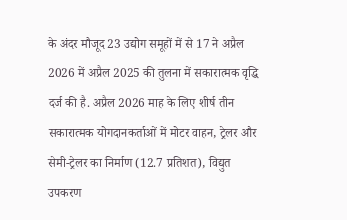के अंदर मौजूद 23 उद्योग समूहों में से 17 ने अप्रैल 2026 में अप्रैल 2025 की तुलना में सकारात्मक वृद्धि दर्ज की है. अप्रैल 2026 माह के लिए शीर्ष तीन सकारात्मक योगदानकर्ताओं में मोटर वाहन, ट्रेलर और सेमी-ट्रेलर का निर्माण (12.7 प्रतिशत), विद्युत उपकरण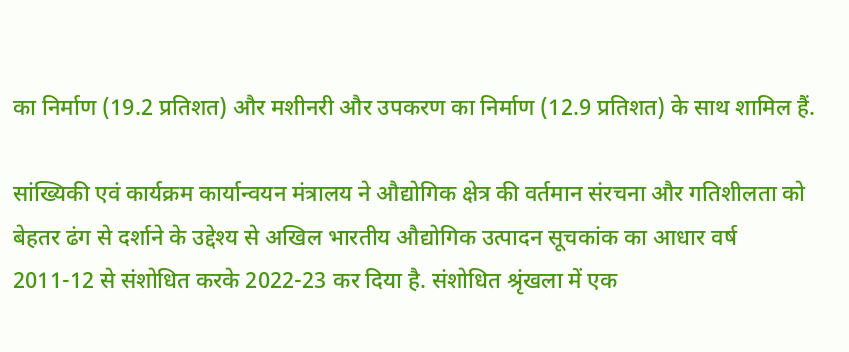का निर्माण (19.2 प्रतिशत) और मशीनरी और उपकरण का निर्माण (12.9 प्रतिशत) के साथ शामिल हैं.

सांख्यिकी एवं कार्यक्रम कार्यान्वयन मंत्रालय ने औद्योगिक क्षेत्र की वर्तमान संरचना और गतिशीलता को बेहतर ढंग से दर्शाने के उद्देश्य से अखिल भारतीय औद्योगिक उत्पादन सूचकांक का आधार वर्ष 2011-12 से संशोधित करके 2022-23 कर दिया है. संशोधित श्रृंखला में एक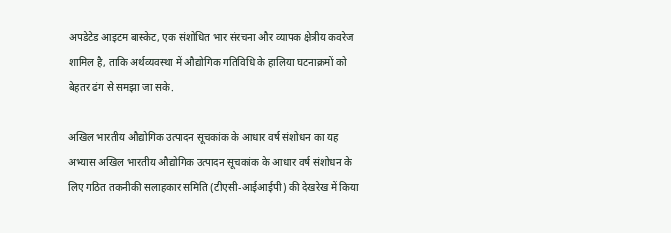अपडेटेड आइटम बास्केट, एक संशोधित भार संरचना और व्यापक क्षेत्रीय कवरेज शामिल है, ताकि अर्थव्यवस्था में औद्योगिक गतिविधि के हालिया घटनाक्रमों को बेहतर ढंग से समझा जा सके.

अखिल भारतीय औद्योगिक उत्पादन सूचकांक के आधार वर्ष संशोधन का यह अभ्यास अखिल भारतीय औद्योगिक उत्पादन सूचकांक के आधार वर्ष संशोधन के लिए गठित तकनीकी सलाहकार समिति (टीएसी-आईआईपी) की देखरेख में किया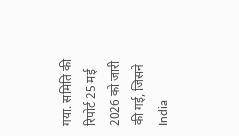गया. समिति की रिपोर्ट 25 मई 2026 को जारी की गई, जिसने India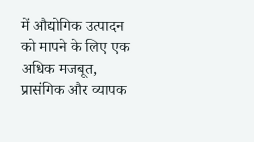में औद्योगिक उत्पादन को मापने के लिए एक अधिक मजबूत, प्रासंगिक और व्यापक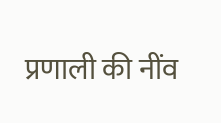प्रणाली की नींव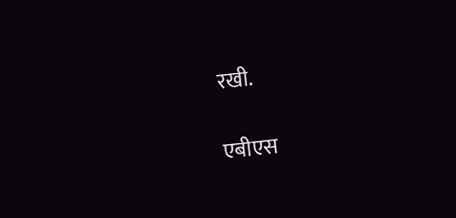रखी.

एबीएस